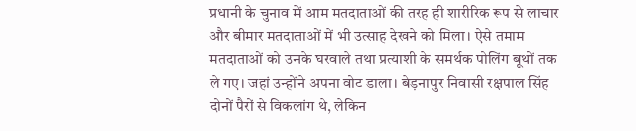प्रधानी के चुनाव में आम मतदाताओं की तरह ही शारीरिक रूप से लाचार और बीमार मतदाताओं में भी उत्साह देखने को मिला। ऐसे तमाम मतदाताओं को उनके घरवाले तथा प्रत्याशी के समर्थक पोलिंग बूथों तक ले गए। जहां उन्होंने अपना वोट डाला। बेड़नापुर निवासी रक्षपाल सिंह दोनों पैरों से विकलांग थे, लेकिन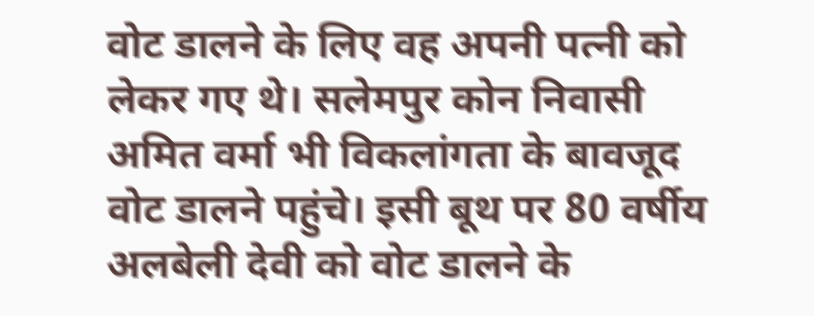वोट डालने के लिए वह अपनी पत्नी को लेकर गए थे। सलेमपुर कोन निवासी अमित वर्मा भी विकलांगता के बावजूद वोट डालने पहुंचे। इसी बूथ पर 80 वर्षीय अलबेली देवी को वोट डालने के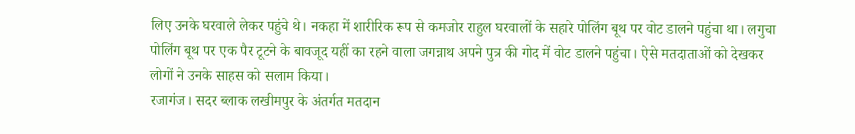लिए उनके घरवाले लेकर पहुंचे थे। नकहा में शारीरिक रूप से कमजोर राहुल घरवालों के सहारे पोलिंग बूथ पर वोट डालने पहुंचा था। लगुचा पोलिंग बूथ पर एक पैर टूटने के बावजूद यहीं का रहने वाला जगन्नाथ अपने पुत्र की गोद में वोट डालने पहुंचा। ऐसे मतदाताओं को देखकर लोगों ने उनके साहस को सलाम किया।
रजागंज। सदर ब्लाक लखीमपुर के अंतर्गत मतदान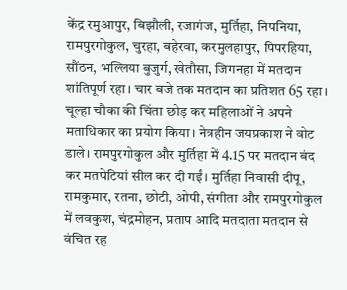केंद्र रमुआपुर, बिझौली, रजागंज, मुर्तिहा, निपनिया, रामपुरगोकुल, चुरहा, बहेरवा, करमुलहापुर, पिपरहिया, सौंठन, भल्लिया बुजुर्ग, खेतौसा, जिगनहा में मतदान शांतिपूर्ण रहा। चार बजे तक मतदान का प्रतिशत 65 रहा। चूल्हा चौका की चिंता छोड़ कर महिलाओं ने अपने मताधिकार का प्रयोग किया। नेत्रहीन जयप्रकाश ने वोट डाले। रामपुरगोकुल और मुर्तिहा में 4.15 पर मतदान बंद कर मतपेटियां सील कर दी गईं। मुर्तिहा निवासी दीपू, रामकुमार, रतना, छोटी, ओपी, संगीता और रामपुरगोकुल में लवकुश, चंद्रमोहन, प्रताप आदि मतदाता मतदान से वंचित रह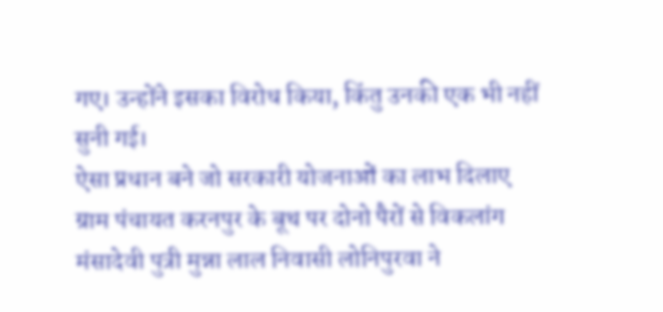गए। उन्होंने इसका विरोध किया, किंतु उनकी एक भी नहीं सुनी गई।
ऐसा प्रधान बने जो सरकारी योजनाओं का लाभ दिलाए
ग्राम पंचायत करनपुर के बूथ पर दोनो पैरों से विकलांग मंसादेवी पुत्री मुन्ना लाल निवासी लोनिपुरवा ने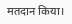मतदान किया।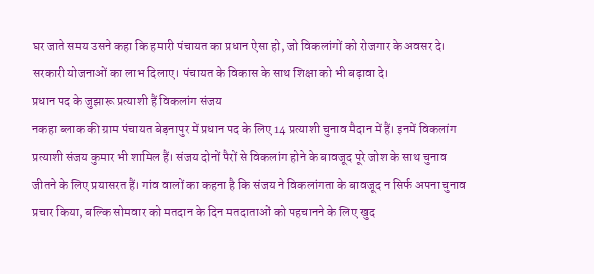घर जाते समय उसने कहा कि हमारी पंचायत का प्रधान ऐसा हो, जो विकलांगों को रोजगार के अवसर दे। सरकारी योजनाओं का लाभ दिलाए। पंचायत के विकास के साथ शिक्षा को भी बढ़ावा दे।
प्रधान पद के जुझारू प्रत्याशी हैं विकलांग संजय
नकहा ब्लाक की ग्राम पंचायत बेड़नापुर में प्रधान पद के लिए 14 प्रत्याशी चुनाव मैदान में हैं। इनमें विकलांग प्रत्याशी संजय कुमार भी शामिल हैं। संजय दोनों पैरों से विकलांग होने के बावजूद पूरे जोश के साथ चुनाव जीतने के लिए प्रयासरत हैं। गांव वालों का कहना है कि संजय ने विकलांगता के बावजूद न सिर्फ अपना चुनाव प्रचार किया, बल्कि सोमवार को मतदान के दिन मतदाताओं को पहचानने के लिए खुद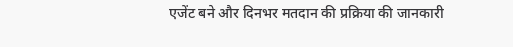एजेंट बने और दिनभर मतदान की प्रक्रिया की जानकारी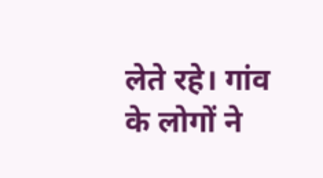लेते रहे। गांव के लोगों ने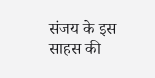संजय के इस साहस की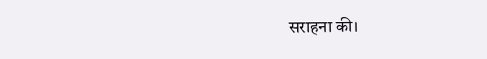सराहना की।